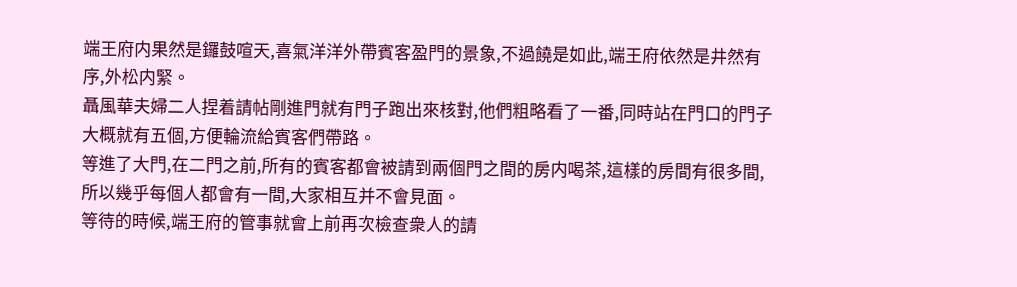端王府内果然是鑼鼓喧天,喜氣洋洋外帶賓客盈門的景象,不過饒是如此,端王府依然是井然有序,外松内緊。
聶風華夫婦二人捏着請帖剛進門就有門子跑出來核對,他們粗略看了一番,同時站在門口的門子大概就有五個,方便輪流給賓客們帶路。
等進了大門,在二門之前,所有的賓客都會被請到兩個門之間的房内喝茶,這樣的房間有很多間,所以幾乎每個人都會有一間,大家相互并不會見面。
等待的時候,端王府的管事就會上前再次檢查衆人的請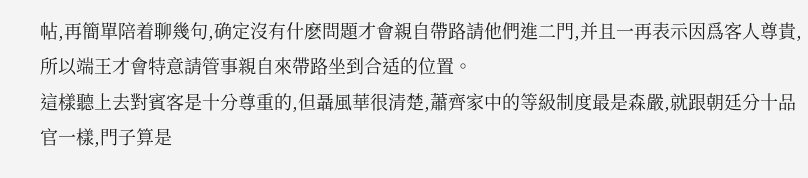帖,再簡單陪着聊幾句,确定沒有什麽問題才會親自帶路請他們進二門,并且一再表示因爲客人尊貴,所以端王才會特意請管事親自來帶路坐到合适的位置。
這樣聽上去對賓客是十分尊重的,但聶風華很清楚,蕭齊家中的等級制度最是森嚴,就跟朝廷分十品官一樣,門子算是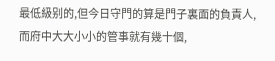最低級别的,但今日守門的算是門子裏面的負責人,而府中大大小小的管事就有幾十個,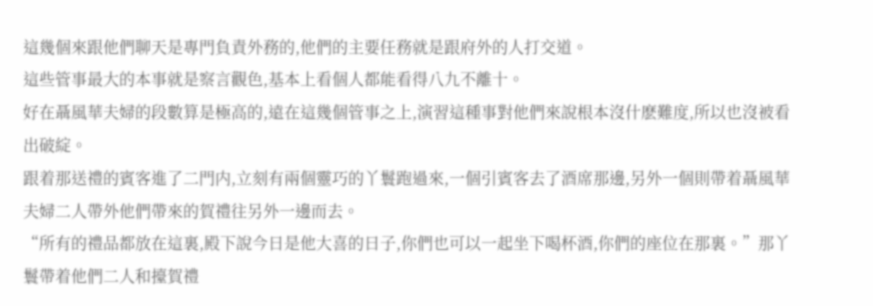這幾個來跟他們聊天是專門負責外務的,他們的主要任務就是跟府外的人打交道。
這些管事最大的本事就是察言觀色,基本上看個人都能看得八九不離十。
好在聶風華夫婦的段數算是極高的,遠在這幾個管事之上,演習這種事對他們來說根本沒什麽難度,所以也沒被看出破綻。
跟着那送禮的賓客進了二門内,立刻有兩個靈巧的丫鬟跑過來,一個引賓客去了酒席那邊,另外一個則帶着聶風華夫婦二人帶外他們帶來的賀禮往另外一邊而去。
“所有的禮品都放在這裏,殿下說今日是他大喜的日子,你們也可以一起坐下喝杯酒,你們的座位在那裏。”那丫鬟帶着他們二人和擡賀禮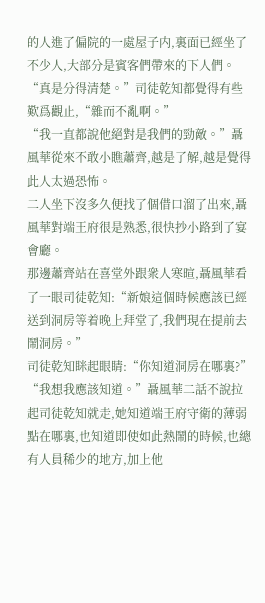的人進了偏院的一處屋子内,裏面已經坐了不少人,大部分是賓客們帶來的下人們。
“真是分得清楚。”司徒乾知都覺得有些歎爲觀止,“雜而不亂啊。”
“我一直都說他絕對是我們的勁敵。”聶風華從來不敢小瞧蕭齊,越是了解,越是覺得此人太過恐怖。
二人坐下沒多久便找了個借口溜了出來,聶風華對端王府很是熟悉,很快抄小路到了宴會廳。
那邊蕭齊站在喜堂外跟衆人寒暄,聶風華看了一眼司徒乾知:“新娘這個時候應該已經送到洞房等着晚上拜堂了,我們現在提前去鬧洞房。”
司徒乾知眯起眼睛:“你知道洞房在哪裏?”
“我想我應該知道。”聶風華二話不說拉起司徒乾知就走,她知道端王府守衛的薄弱點在哪裏,也知道即使如此熱鬧的時候,也總有人員稀少的地方,加上他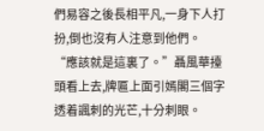們易容之後長相平凡,一身下人打扮,倒也沒有人注意到他們。
“應該就是這裏了。”聶風華擡頭看上去,牌匾上面引嫣閣三個字透着諷刺的光芒,十分刺眼。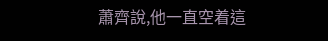蕭齊說,他一直空着這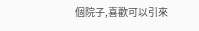個院子,喜歡可以引來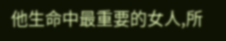他生命中最重要的女人,所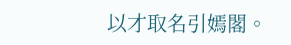以才取名引嫣閣。